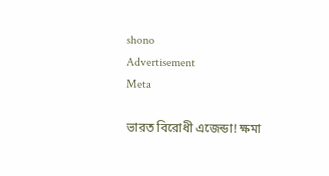shono
Advertisement
Meta

ভারত বিরোধী এজেন্ডা! ক্ষমা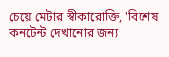চেয়ে মেটার স্বীকারোক্তি, 'বিশেষ কনটেন্ট দেখানোর জন্য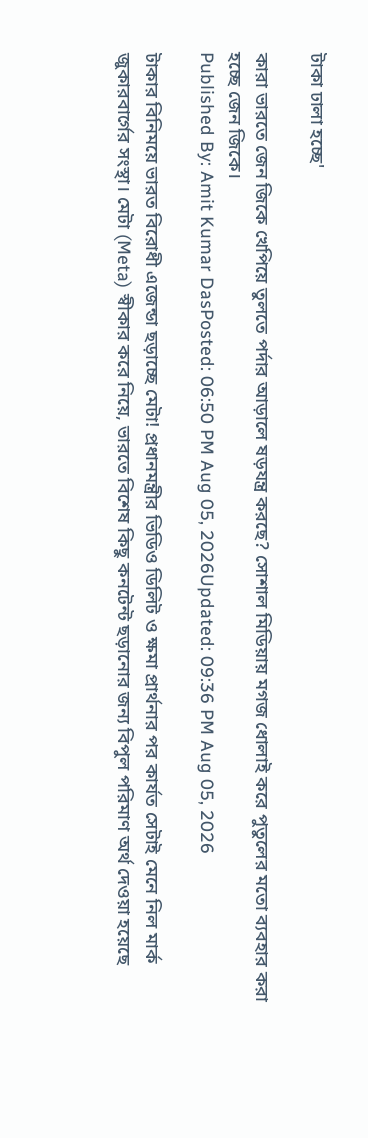টাকা ঢালা হচ্ছে'

কারা ভারতে জেন জিকে খেপিয়ে তুলতে পর্দার আড়ালে ষড়যন্ত্র করছে? সোশাল মিডিয়ায় মগজ ধোলাই করে পুতুলের মতো ব্যবহার করা হচ্ছে জেন জিকে।
Published By: Amit Kumar DasPosted: 06:50 PM Aug 05, 2026Updated: 09:36 PM Aug 05, 2026

টাকার বিনিময়ে ভারত বিরোধী এজেন্ডা ছড়াচ্ছে মেটা! প্রধানমন্ত্রীর ভিডিও ডিলিট ও ক্ষমা প্রার্থনার পর কার্যত সেটাই মেনে নিল মার্ক জুকারবার্গের সংস্থা। মেটা (Meta) স্বীকার করে নিয়ে, ভারতে বিশেষ কিছু কনটেন্ট ছড়ানোর জন্য বিপুল পরিমাণ অর্থ দেওয়া হয়েছে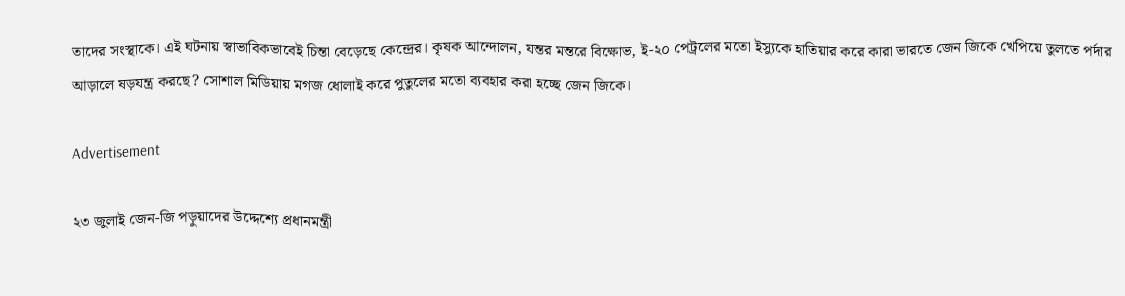তাদের সংস্থাকে। এই ঘটনায় স্বাভাবিকভাবেই চিন্তা বেড়েছে কেন্দ্রের। কৃষক আন্দোলন, যন্তর মন্তরে বিক্ষোভ, ই-২০ পেট্রলের মতো ইস্যুকে হাতিয়ার করে কারা ভারতে জেন জিকে খেপিয়ে তুলতে পর্দার আড়ালে ষড়যন্ত্র করছে? সোশাল মিডিয়ায় মগজ ধোলাই করে পুতুলের মতো ব্যবহার করা হচ্ছে জেন জিকে।

Advertisement

২৩ জুলাই জেন-জি পড়ুয়াদের উদ্দেশ্যে প্রধানমন্ত্রী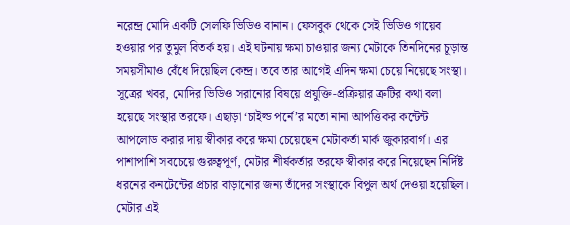নরেন্দ্র মোদি একটি সেলফি ভিডিও বানান। ফেসবুক থেকে সেই ভিডিও গায়েব হওয়ার পর তুমুল বিতর্ক হয়। এই ঘটনায় ক্ষমা চাওয়ার জন্য মেটাকে তিনদিনের চূড়ান্ত সময়সীমাও বেঁধে দিয়েছিল কেন্দ্র। তবে তার আগেই এদিন ক্ষমা চেয়ে নিয়েছে সংস্থা। সূত্রের খবর, মোদির ভিডিও সরানোর বিষয়ে প্রযুক্তি-প্রক্রিয়ার ত্রুটির কথা বলা হয়েছে সংস্থার তরফে। এছাড়া ‘চাইল্ড পর্নে’র মতো নানা আপত্তিকর কন্টেন্ট আপলোড করার দায় স্বীকার করে ক্ষমা চেয়েছেন মেটাকর্তা মার্ক জুকারবার্গ। এর পাশাপাশি সবচেয়ে গুরুত্বপূর্ণ, মেটার শীর্ষকর্তার তরফে স্বীকার করে নিয়েছেন নির্দিষ্ট ধরনের কনটেন্টের প্রচার বাড়ানোর জন্য তাঁদের সংস্থাকে বিপুল অর্থ দেওয়া হয়েছিল। মেটার এই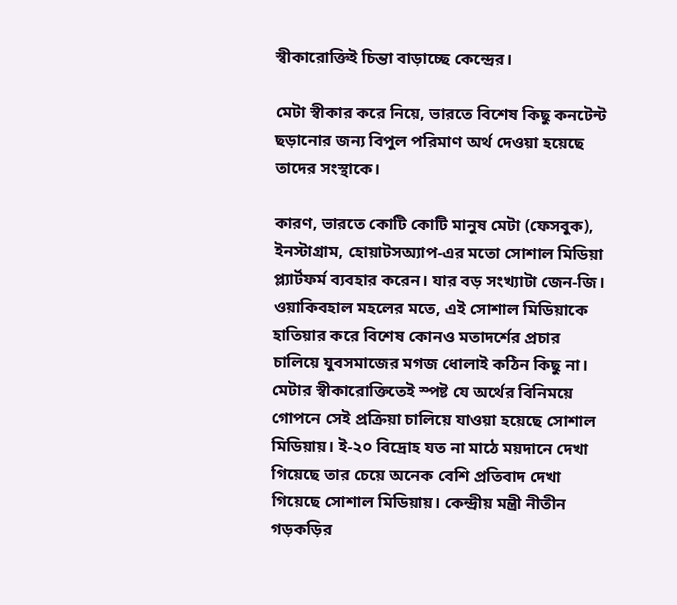স্বীকারোক্তিই চিন্তা বাড়াচ্ছে কেন্দ্রের।

মেটা স্বীকার করে নিয়ে, ভারতে বিশেষ কিছু কনটেন্ট ছড়ানোর জন্য বিপুল পরিমাণ অর্থ দেওয়া হয়েছে তাদের সংস্থাকে।

কারণ, ভারতে কোটি কোটি মানুষ মেটা (ফেসবুক), ইনস্টাগ্রাম, হোয়াটসঅ্যাপ-এর মতো সোশাল মিডিয়া প্ল্যার্টফর্ম ব্যবহার করেন। যার বড় সংখ্যাটা জেন-জি। ওয়াকিবহাল মহলের মতে, এই সোশাল মিডিয়াকে হাতিয়ার করে বিশেষ কোনও মতাদর্শের প্রচার চালিয়ে যুবসমাজের মগজ ধোলাই কঠিন কিছু না। মেটার স্বীকারোক্তিতেই স্পষ্ট যে অর্থের বিনিময়ে গোপনে সেই প্রক্রিয়া চালিয়ে যাওয়া হয়েছে সোশাল মিডিয়ায়। ই-২০ বিদ্রোহ যত না মাঠে ময়দানে দেখা গিয়েছে তার চেয়ে অনেক বেশি প্রতিবাদ দেখা গিয়েছে সোশাল মিডিয়ায়। কেন্দ্রীয় মন্ত্রী নীতীন গড়কড়ির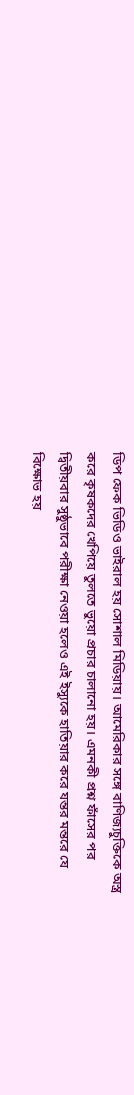ডিপ ফেক ভিডিও ভাইরাল হয় সোশাল মিডিয়ায়। আমেরিকার সঙ্গে বাণিজ্যচুক্তিকে অস্ত্র করে কৃষকদের খেপিয়ে তুলতে ভুয়ো প্রচার চালানো হয়। এমনকী প্রশ্ন ফাঁসের পর দ্বিতীয়বার সুষ্ঠুভাবে পরীক্ষা নেওয়া হলেও এই ইস্যুকে হাতিয়ার করে যন্তর মন্তরে যে বিক্ষোভ হয়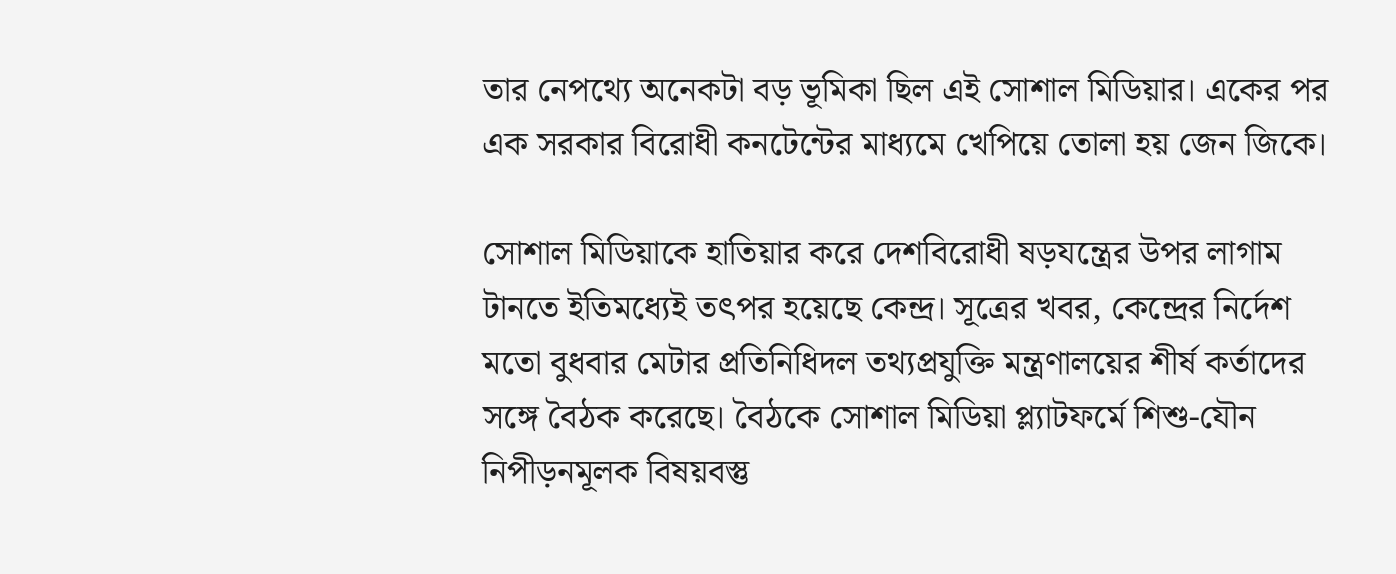তার নেপথ্যে অনেকটা বড় ভূমিকা ছিল এই সোশাল মিডিয়ার। একের পর এক সরকার বিরোধী কনটেন্টের মাধ্যমে খেপিয়ে তোলা হয় জেন জিকে।

সোশাল মিডিয়াকে হাতিয়ার করে দেশবিরোধী ষড়যন্ত্রের উপর লাগাম টানতে ইতিমধ্যেই তৎপর হয়েছে কেন্দ্র। সূত্রের খবর, কেন্দ্রের নির্দেশ মতো বুধবার মেটার প্রতিনিধিদল তথ্যপ্রযুক্তি মন্ত্রণালয়ের শীর্ষ কর্তাদের সঙ্গে বৈঠক করেছে। বৈঠকে সোশাল মিডিয়া প্ল্যাটফর্মে শিশু-যৌন নিপীড়নমূলক বিষয়বস্তু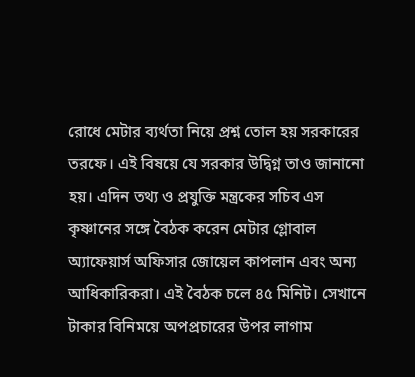রোধে মেটার ব্যর্থতা নিয়ে প্রশ্ন তোল হয় সরকারের তরফে। এই বিষয়ে যে সরকার উদ্বিগ্ন তাও জানানো হয়। এদিন তথ্য ও প্রযুক্তি মন্ত্রকের সচিব এস কৃষ্ণানের সঙ্গে বৈঠক করেন মেটার গ্লোবাল অ্যাফেয়ার্স অফিসার জোয়েল কাপলান এবং অন্য আধিকারিকরা। এই বৈঠক চলে ৪৫ মিনিট। সেখানে টাকার বিনিময়ে অপপ্রচারের উপর লাগাম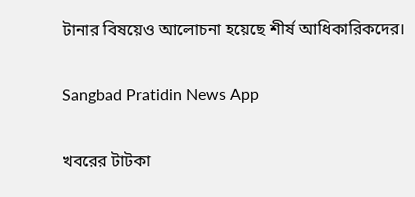টানার বিষয়েও আলোচনা হয়েছে শীর্ষ আধিকারিকদের।

Sangbad Pratidin News App

খবরের টাটকা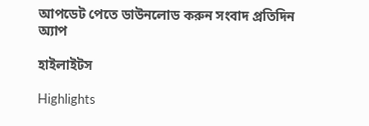আপডেট পেতে ডাউনলোড করুন সংবাদ প্রতিদিন অ্যাপ

হাইলাইটস

Highlights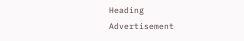Heading
Advertisement